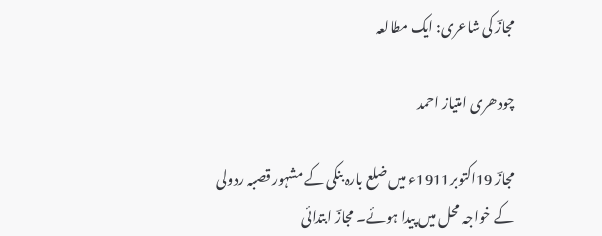مجازؔ کی شاعری: ایک مطالعہ

چودھری امتیاز احمد

مجازؔ 19اکتوبر1911ء میں ضلع بارہ بنکی کے مشہور قصبہ ردولی کے خواجہ محل میں پیدا ہوئے۔ مجازؔ ابتدائی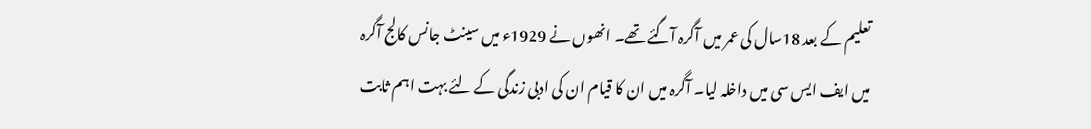تعلیم کے بعد 18سال کی عمر میں آگرہ آگئے تھے۔ انھوں نے 1929ء میں سینٹ جانس کالج آگرہ میں ایف ایس سی میں داخلہ لیا۔ آگرہ میں ان کا قیام ان کی ادبی زندگی کے لئے بہت اہم ثابت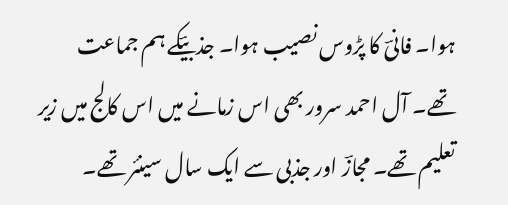ہوا۔ فانیؔ کا پڑوس نصیب ہوا۔ جذبیؔکے ہم جماعت تھے۔ آل احمد سرور بھی اس زمانے میں اس کالج میں زیر تعلیم تھے۔ مجازؔ اور جذبی سے ایک سال سینئر تھے۔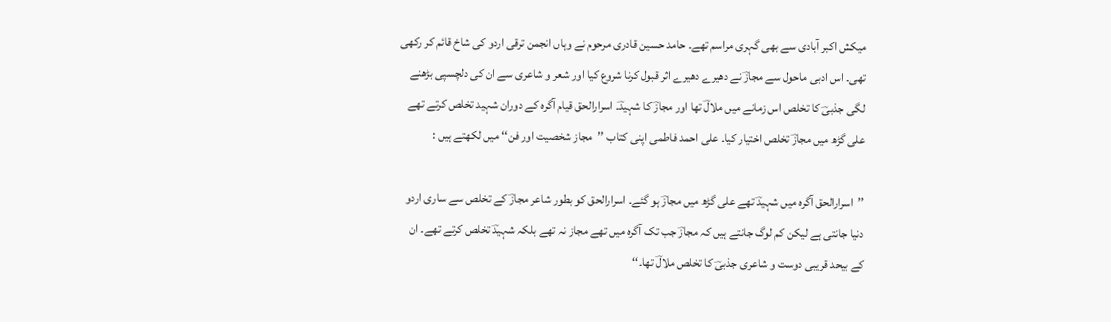میکش اکبر آبادی سے بھی گہری مراسم تھے۔ حامد حسین قادری مرحوم نے وہاں انجمن ترقی اردو کی شاخ قائم کر رکھی تھی۔ اس ادبی ماحول سے مجازؔ نے دھیرے دھیرے اثر قبول کرنا شروع کیا اور شعر و شاعری سے ان کی دلچسپی بڑھنے لگی جذبیؔ کا تخلص اس زمانے میں ملالؔ تھا اور مجازؔ کا شہیدؔ۔ اسرارالحق قیام آگرہ کے دوران شہید تخلص کرتے تھے علی گڑھ میں مجازؔ تخلص اختیار کیا۔ علی احمد فاطمی اپنی کتاب ’’مجاز شخصیت اور فن‘‘ میں لکھتے ہیں :

’’اسرارالحق آگرہ میں شہیدؔ تھے علی گڑھ میں مجازؔ ہو گئے۔ اسرارالحق کو بطور شاعر مجازؔ کے تخلص سے ساری اردو دنیا جانتی ہے لیکن کم لوگ جانتے ہیں کہ مجازؔ جب تک آگرہ میں تھے مجاز نہ تھے بلکہ شہیدؔ تخلص کرتے تھے۔ ان کے بیحد قریبی دوست و شاعری جذبیؔ کا تخلص ملالؔ تھا۔‘‘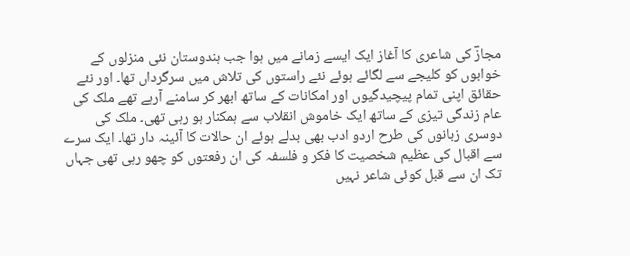مجازؔ کی شاعری کا آغاز ایک ایسے زمانے میں ہوا جب ہندوستان نئی منزلوں کے خوابوں کو کلیجے سے لگائے ہوئے نئے راستوں کی تلاش میں سرگرداں تھا۔ اور نئے حقائق اپنی تمام پیچیدگیوں اور امکانات کے ساتھ ابھر کر سامنے آرہے تھے ملک کی عام زندگی تیزی کے ساتھ ایک خاموش انقلاب سے ہمکنار ہو رہی تھی۔ ملک کی دوسری زبانوں کی طرح اردو ادب بھی بدلے ہوئے ان حالات کا آئینہ دار تھا۔ ایک سرے سے اقبال کی عظیم شخصیت کا فکر و فلسفہ کی ان رفعتوں کو چھو رہی تھی جہاں تک ان سے قبل کوئی شاعر نہیں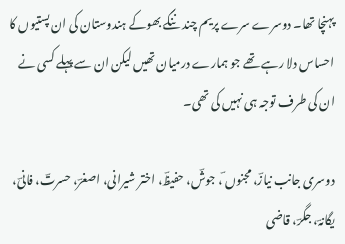پہنچا تھا۔ دوسرے سرے پریم چند ننگے بھوکے ہندوستان کی ان پستیوں کا احساس دلا رہے تھے جو ہمارے درمیان تھیں لیکن ان سے پہلے کسی نے ان کی طرف توجہ ہی نہیں کی تھی۔

دوسری جانب نیازؔ، مجنوں ؔ، جوشؔ، حفیظؔ، اختر شیرانی، اصغرؔ، حسرتؔ، فانیؔ، یگانہؔ، جگرؔ، قاضی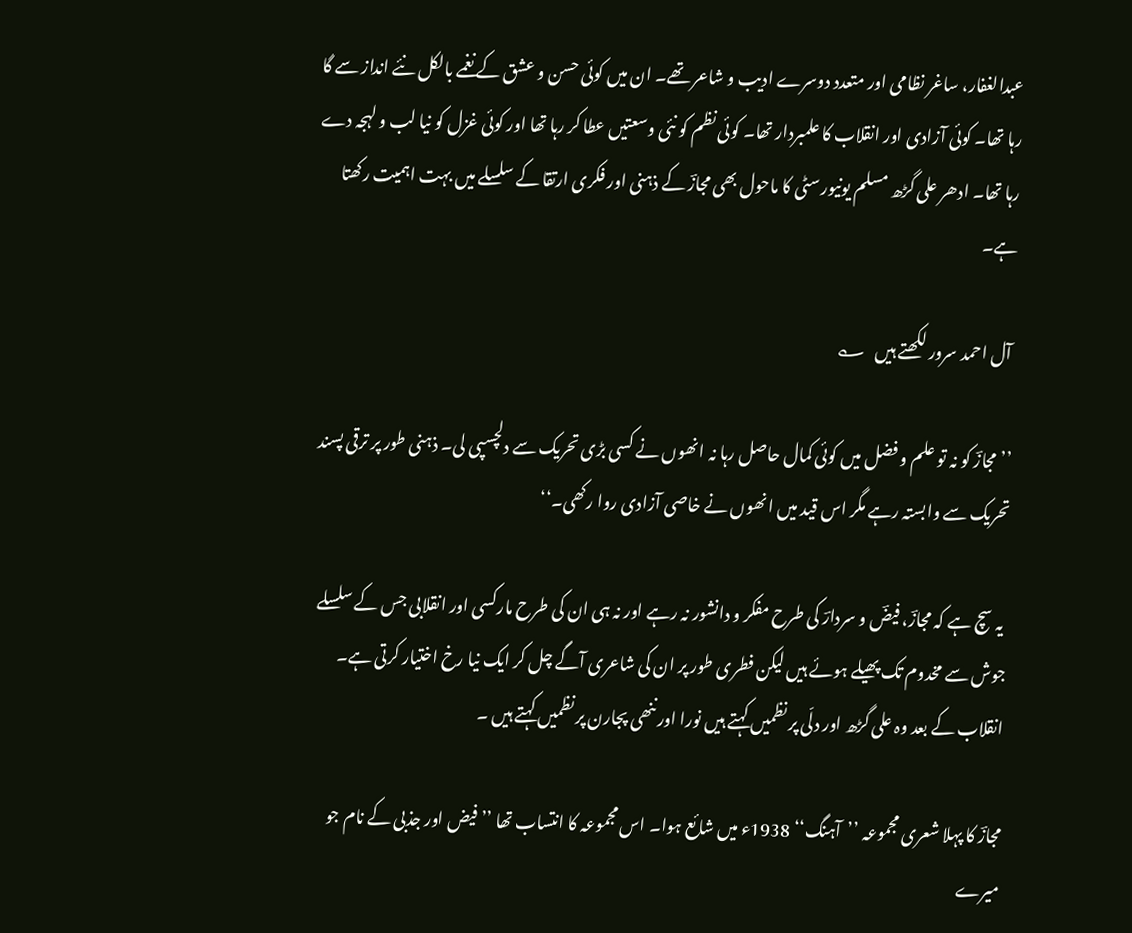عبدالغفار، ساغر نظامی اور متعدد دوسرے ادیب و شاعر تھے۔ ان میں کوئی حسن و عشق کے نغمے بالکل نئے انداز سے گا رہا تھا۔ کوئی آزادی اور انقلاب کا علمبردار تھا۔ کوئی نظم کو نئی وسعتیں عطا کر رہا تھا اور کوئی غزل کو نیا لب و لہجہ دے رہا تھا۔ ادھر علی گڑھ مسلم یونیورسٹی کا ماحول بھی مجازؔ کے ذہنی اور فکری ارتقا کے سلسلے میں بہت اہمیت رکھتا ہے۔

 آل احمد سرور لکھتے ہیں   ؎

’’مجازؔ کو نہ تو علم و فضل میں کوئی کمال حاصل رہا نہ انھوں نے کسی بڑی تحریک سے دلچسپی لی۔ ذہنی طور پر ترقی پسند تحریک سے وابستہ رہے مگر اس قید میں انھوں نے خاصی آزادی روا رکھی۔‘‘

 یہ سچ ہے کہ مجازؔ، فیضؔ و سردارؔ کی طرح مفکر و دانشور نہ رہے اور نہ ہی ان کی طرح مارکسی اور انقلابی جس کے سلسلے جوش سے مخدوم تک پھیلے ہوئے ہیں لیکن فطری طور پر ان کی شاعری آگے چل کر ایک نیا رخ اختیار کرتی ہے۔ انقلاب کے بعد وہ علی گڑھ اور دلّی پر نظمیں کہتے ہیں نورا اور ننھی پجارن پر نظمیں کہتے ہیں ۔

مجازؔ کا پہلا شعری مجموعہ ’’آہنگ‘‘ 1938ء میں شائع ہوا۔ اس مجموعہ کا انتساب تھا ’’فیض اور جذبی کے نام جو میرے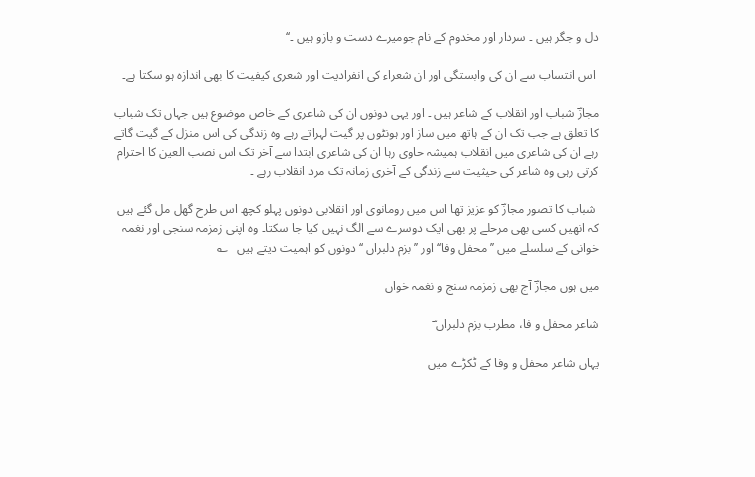دل و جگر ہیں ۔ سردار اور مخدوم کے نام جومیرے دست و بازو ہیں ۔‘‘

 اس انتساب سے ان کی وابستگی اور ان شعراء کی انفرادیت اور شعری کیفیت کا بھی اندازہ ہو سکتا ہے۔

مجازؔ شباب اور انقلاب کے شاعر ہیں ۔ اور یہی دونوں ان کی شاعری کے خاص موضوع ہیں جہاں تک شباب کا تعلق ہے جب تک ان کے ہاتھ میں ساز اور ہونٹوں پر گیت لہراتے رہے وہ زندگی کی اس منزل کے گیت گاتے رہے ان کی شاعری میں انقلاب ہمیشہ حاوی رہا ان کی شاعری ابتدا سے آخر تک اس نصب العین کا احترام کرتی رہی وہ شاعر کی حیثیت سے زندگی کے آخری زمانہ تک مرد انقلاب رہے ۔

 شباب کا تصور مجازؔ کو عزیز تھا اس میں رومانوی اور انقلابی دونوں پہلو کچھ اس طرح گھل مل گئے ہیں کہ انھیں کسی بھی مرحلے پر بھی ایک دوسرے سے الگ نہیں کیا جا سکتا۔ وہ اپنی زمزمہ سنجی اور نغمہ خوانی کے سلسلے میں ’’محفل وفا‘‘ اور ’’بزم دلبراں ‘‘ دونوں کو اہمیت دیتے ہیں   ؎

میں ہوں مجازؔ آج بھی زمزمہ سنج و نغمہ خواں

شاعر محفل و فا، مطرب بزم دلبراں ؔ

یہاں شاعر محفل و وفا کے ٹکڑے میں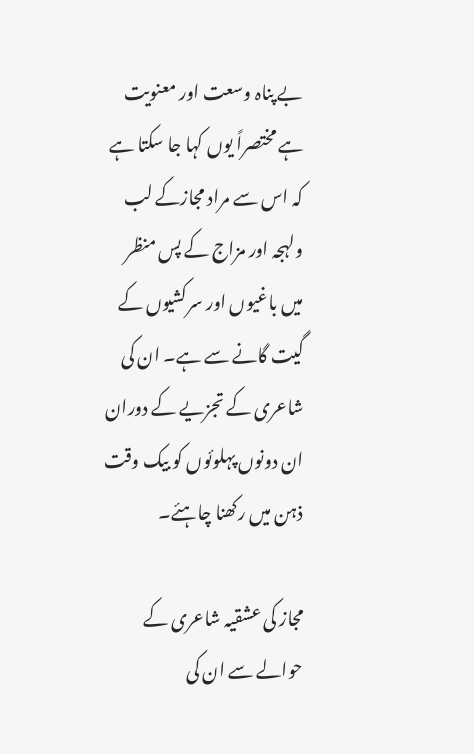بے پناہ وسعت اور معنویت ہے مختصراً یوں کہا جا سکتا ہے کہ اس سے مراد مجازکے لب ولہجہ اور مزاج کے پس منظر میں باغیوں اور سرکشیوں کے گیت گانے سے ہے۔ ان کی شاعری کے تجزیے کے دوران ان دونوں پہلوئوں کو بیک وقت ذہن میں رکھنا چاہئے۔

مجاز کی عشقیہ شاعری کے حوالے سے ان کی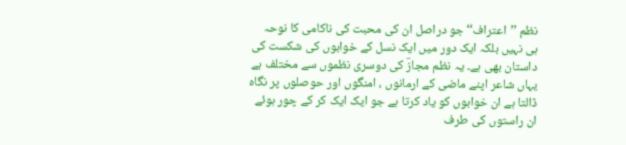نظم ’’اعتراف‘‘ جو دراصل ان کی محبت کی ناکامی کا نوحہ ہی نہیں بلکہ ایک دور میں ایک نسل کے خوابوں کی شکست کی داستان بھی ہے۔ یہ نظم مجازؔ کی دوسری نظموں سے مختلف ہے یہاں شاعر اپنے ماضی کے ارمانوں ، امنگوں اور حوصلوں پر نگاہ ڈالتا ہے ان خوابوں کو یاد کرتا ہے جو ایک ایک کر کے چور ہوئے ان راستوں کی طرف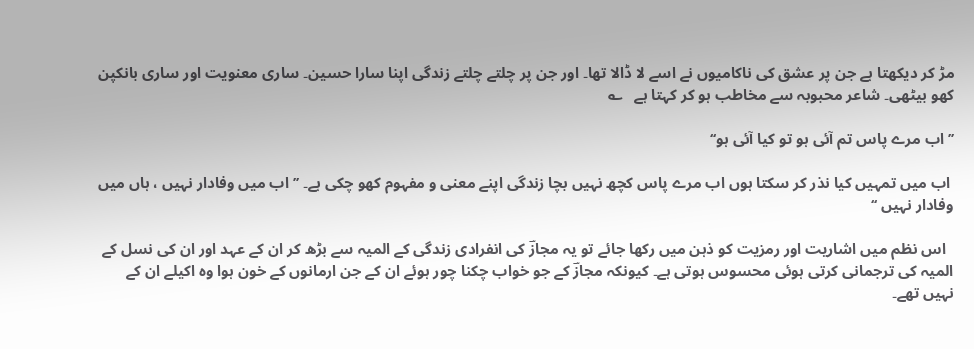مڑ کر دیکھتا ہے جن پر عشق کی ناکامیوں نے اسے لا ڈالا تھا۔ اور جن پر چلتے چلتے زندگی اپنا سارا حسین۔ ساری معنویت اور ساری بانکپن کھو بیٹھی۔ شاعر محبوبہ سے مخاطب ہو کر کہتا ہے   ؎

’’اب مرے پاس تم آئی ہو تو کیا آئی ہو‘‘

 اب میں تمہیں کیا نذر کر سکتا ہوں اب مرے پاس کچھ نہیں بچا زندگی اپنے معنی و مفہوم کھو چکی ہے۔ ’’اب میں وفادار نہیں ، ہاں میں وفادار نہیں ‘‘

  اس نظم میں اشاریت اور رمزیت کو ذہن میں رکھا جائے تو یہ مجازؔ کی انفرادی زندگی کے المیہ سے بڑھ کر ان کے عہد اور ان کی نسل کے المیہ کی ترجمانی کرتی ہوئی محسوس ہوتی ہے۔ کیونکہ مجازؔ کے جو خواب چکنا چور ہوئے ان کے جن ارمانوں کے خون ہوا وہ اکیلے ان کے نہیں تھے۔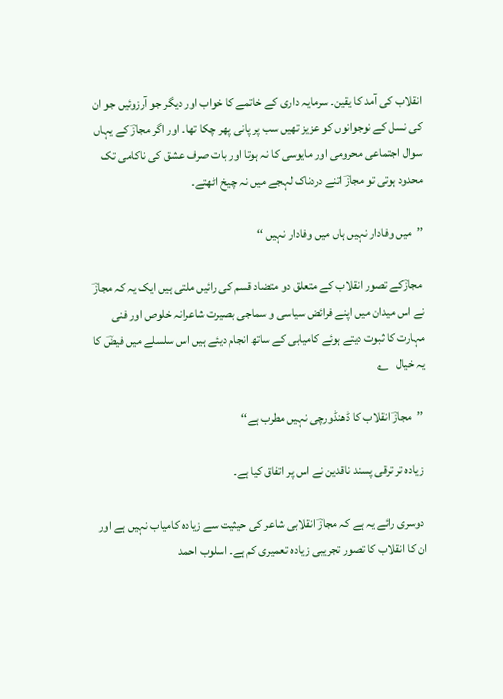انقلاب کی آمد کا یقین۔ سرمایہ داری کے خاتمے کا خواب اور دیگر جو آرزوئیں جو ان کی نسل کے نوجوانوں کو عزیز تھیں سب پر پانی پھر چکا تھا۔ اور اگر مجازؔ کے یہاں سوال اجتماعی محرومی اور مایوسی کا نہ ہوتا اور بات صرف عشق کی ناکامی تک محدود ہوتی تو مجازؔ اتنے دردناک لہجے میں نہ چیخ اٹھتے۔

’’میں وفادار نہیں ہاں میں وفادار نہیں ‘‘

 مجازؔکے تصور انقلاب کے متعلق دو متضاد قسم کی رائیں ملتی ہیں ایک یہ کہ مجازؔ نے اس میدان میں اپنے فرائض سیاسی و سماجی بصیرت شاعرانہ خلوص اور فنی مہارت کا ثبوت دیتے ہوئے کامیابی کے ساتھ انجام دیئے ہیں اس سلسلے میں فیضؔ کا یہ خیال   ؎

 ’’مجازؔ انقلاب کا ڈھنڈورچی نہیں مطرب ہے‘‘

 زیادہ تر ترقی پسند ناقدین نے اس پر اتفاق کیا ہے۔

 دوسری رائے یہ ہے کہ مجازؔ انقلابی شاعر کی حیثیت سے زیادہ کامیاب نہیں ہے اور ان کا انقلاب کا تصور تجریبی زیادہ تعمیری کم ہے۔ اسلوب احمد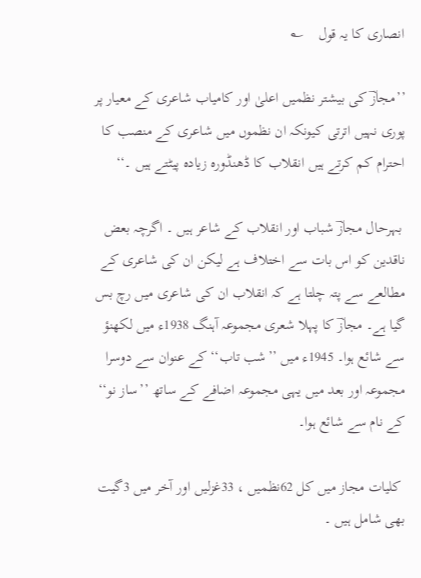انصاری کا یہ قول    ؎

’’مجازؔ کی بیشتر نظمیں اعلیٰ اور کامیاب شاعری کے معیار پر پوری نہیں اترتی کیونکہ ان نظموں میں شاعری کے منصب کا احترام کم کرتے ہیں انقلاب کا ڈھنڈورہ زیادہ پیٹتے ہیں ۔‘‘

 بہرحال مجازؔ شباب اور انقلاب کے شاعر ہیں ۔ اگرچہ بعض ناقدین کو اس بات سے اختلاف ہے لیکن ان کی شاعری کے مطالعے سے پتہ چلتا ہے کہ انقلاب ان کی شاعری میں رچ بس گیا ہے۔ مجازؔ کا پہلا شعری مجموعہ آہنگ 1938ء میں لکھنؤ سے شائع ہوا۔ 1945ء میں ’’شب تاب‘‘ کے عنوان سے دوسرا مجموعہ اور بعد میں یہی مجموعہ اضافے کے ساتھ ’’ساز نو‘‘ کے نام سے شائع ہوا۔

 کلیات مجاز میں کل 62نظمیں ، 33غزلیں اور آخر میں 3گیت بھی شامل ہیں ۔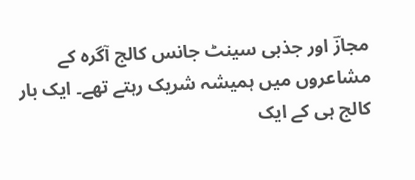مجازؔ اور جذبی سینٹ جانس کالج آگرہ کے مشاعروں میں ہمیشہ شریک رہتے تھے۔ ایک بار کالج ہی کے ایک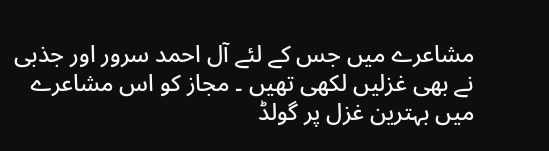مشاعرے میں جس کے لئے آل احمد سرور اور جذبی نے بھی غزلیں لکھی تھیں ۔ مجاز کو اس مشاعرے میں بہترین غزل پر گولڈ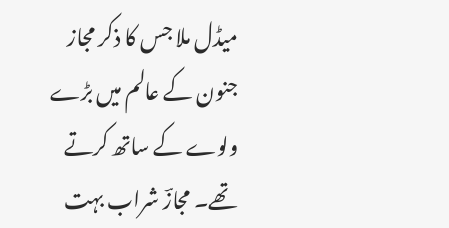میڈل ملا جس کا ذکر مجاز جنون کے عالم میں بڑے ولوے کے ساتھ کرتے تھے۔ مجازؔ شراب بہت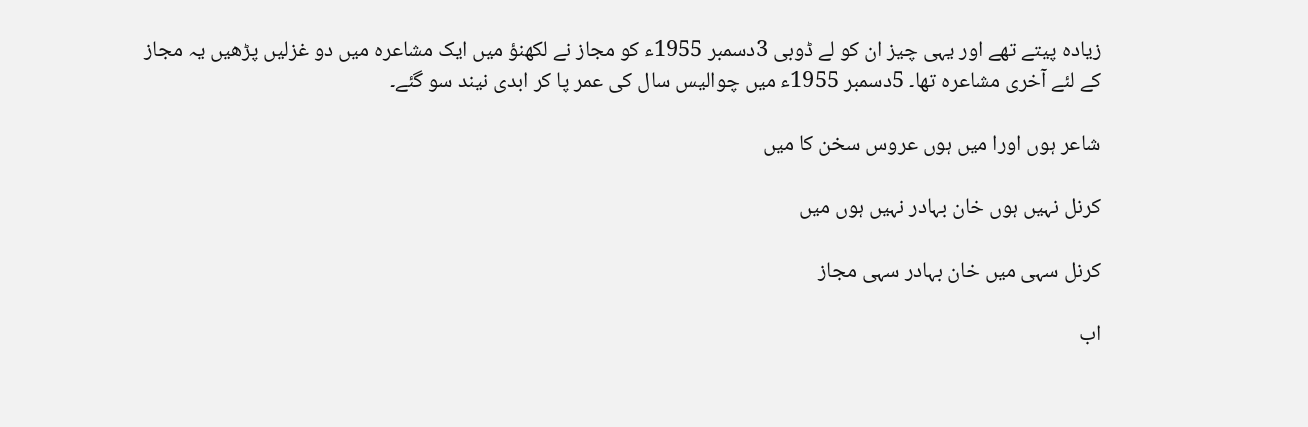زیادہ پیتے تھے اور یہی چیز ان کو لے ڈوبی 3دسمبر 1955ء کو مجاز نے لکھنؤ میں ایک مشاعرہ میں دو غزلیں پڑھیں یہ مجاز کے لئے آخری مشاعرہ تھا۔ 5دسمبر 1955ء میں چوالیس سال کی عمر پا کر ابدی نیند سو گئے۔

شاعر ہوں اورا میں ہوں عروس سخن کا میں

کرنل نہیں ہوں خان بہادر نہیں ہوں میں

کرنل سہی میں خان بہادر سہی مجاز

اب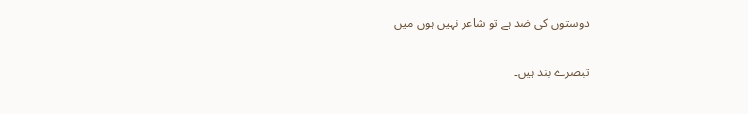دوستوں کی ضد ہے تو شاعر نہیں ہوں میں

تبصرے بند ہیں۔